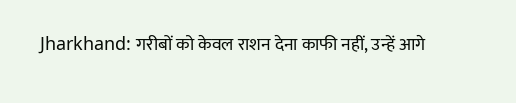Jharkhand: गरीबों को केवल राशन देना काफी नहीं, उन्हें आगे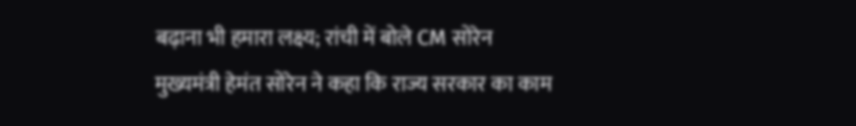बढ़ाना भी हमारा लक्ष्य; रांची में बोले CM सोरेन
मुख्यमंत्री हेमंत सोरेन ने कहा कि राज्य सरकार का काम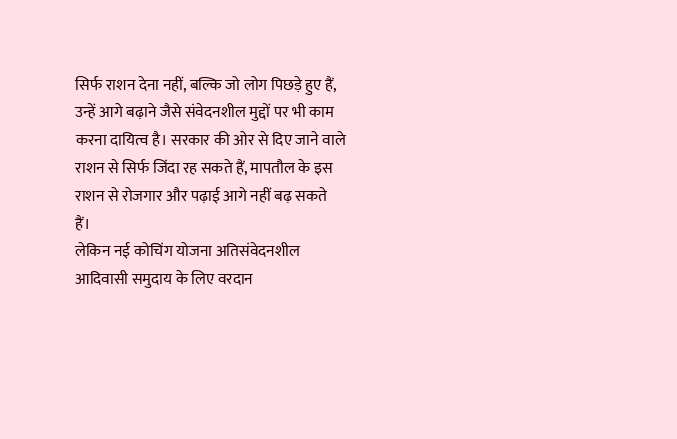सिर्फ राशन देना नहीं, बल्कि जो लोग पिछड़े हुए हैं, उन्हें आगे बढ़ाने जैसे संवेदनशील मुद्दों पर भी काम करना दायित्व है। सरकार की ओर से दिए जाने वाले राशन से सिर्फ जिंदा रह सकते हैं, मापतौल के इस राशन से रोजगार और पढ़ाई आगे नहीं बढ़ सकते हैं।
लेकिन नई कोचिंग योजना अतिसंवेदनशील आदिवासी समुदाय के लिए वरदान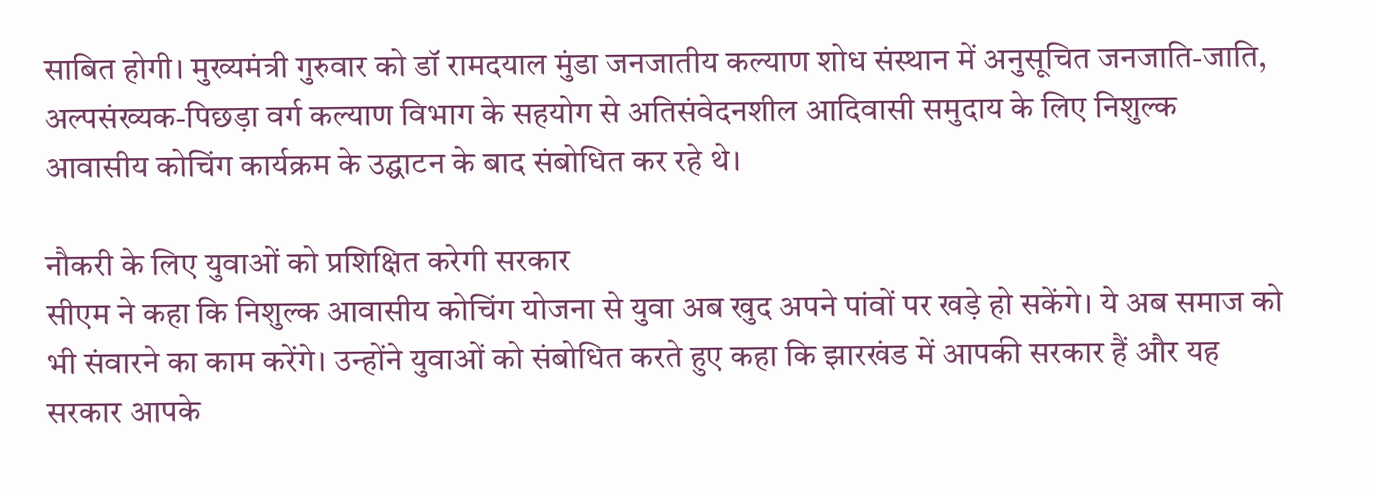साबित होगी। मुख्यमंत्री गुरुवार को डॉ रामदयाल मुंडा जनजातीय कल्याण शोध संस्थान में अनुसूचित जनजाति-जाति, अल्पसंख्यक-पिछड़ा वर्ग कल्याण विभाग के सहयोग से अतिसंवेदनशील आदिवासी समुदाय के लिए निशुल्क आवासीय कोचिंग कार्यक्रम के उद्घाटन के बाद संबोधित कर रहे थे।

नौकरी के लिए युवाओं को प्रशिक्षित करेगी सरकार
सीएम ने कहा कि निशुल्क आवासीय कोचिंग योजना से युवा अब खुद अपने पांवों पर खड़े हो सकेंगे। ये अब समाज को भी संवारने का काम करेंगे। उन्होंने युवाओं को संबोधित करते हुए कहा कि झारखंड में आपकी सरकार हैं और यह सरकार आपके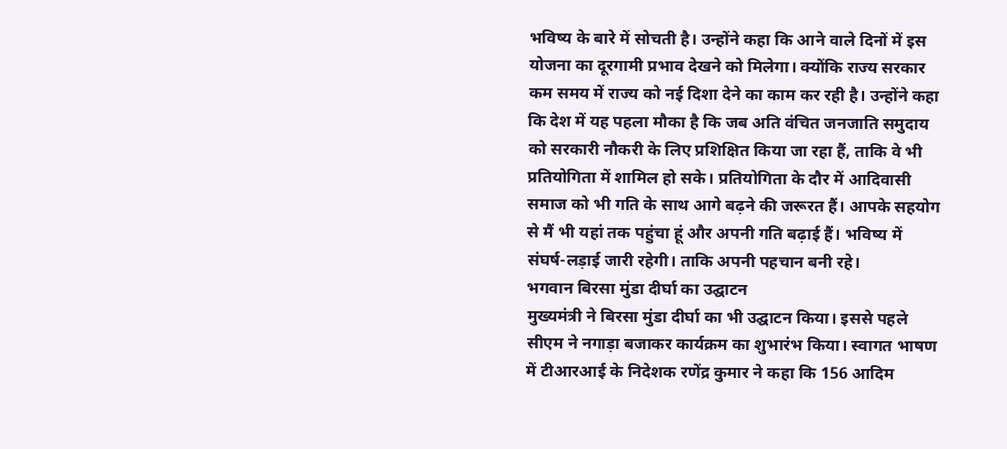भविष्य के बारे में सोचती है। उन्होंने कहा कि आने वाले दिनों में इस योजना का दूरगामी प्रभाव देखने को मिलेगा। क्योंकि राज्य सरकार कम समय में राज्य को नई दिशा देने का काम कर रही है। उन्होंने कहा कि देश में यह पहला मौका है कि जब अति वंचित जनजाति समुदाय को सरकारी नौकरी के लिए प्रशिक्षित किया जा रहा हैं, ताकि वे भी प्रतियोगिता में शामिल हो सके। प्रतियोगिता के दौर में आदिवासी समाज को भी गति के साथ आगे बढ़ने की जरूरत हैं। आपके सहयोग से मैं भी यहां तक पहुंचा हूं और अपनी गति बढ़ाई हैं। भविष्य में संघर्ष-लड़ाई जारी रहेगी। ताकि अपनी पहचान बनी रहे।
भगवान बिरसा मुंडा दीर्घा का उद्घाटन
मुख्यमंत्री ने बिरसा मुंडा दीर्घा का भी उद्घाटन किया। इससे पहले सीएम ने नगाड़ा बजाकर कार्यक्रम का शुभारंभ किया। स्वागत भाषण में टीआरआई के निदेशक रणेंद्र कुमार ने कहा कि 156 आदिम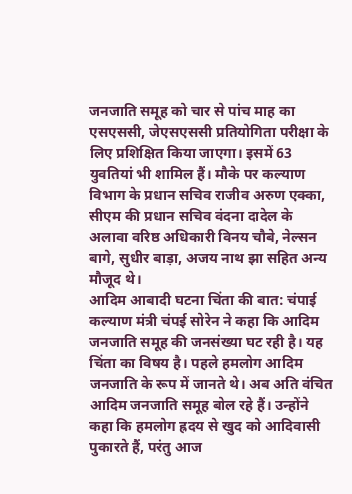जनजाति समूह को चार से पांच माह का एसएससी, जेएसएससी प्रतियोगिता परीक्षा के लिए प्रशिक्षित किया जाएगा। इसमें 63 युवतियां भी शामिल हैं। मौके पर कल्याण विभाग के प्रधान सचिव राजीव अरुण एक्का, सीएम की प्रधान सचिव वंदना दादेल के अलावा वरिष्ठ अधिकारी विनय चौबे, नेल्सन बागे, सुधीर बाड़ा, अजय नाथ झा सहित अन्य मौजूद थे।
आदिम आबादी घटना चिंता की बात: चंपाई
कल्याण मंत्री चंपई सोरेन ने कहा कि आदिम जनजाति समूह की जनसंख्या घट रही है। यह चिंता का विषय है। पहले हमलोग आदिम जनजाति के रूप में जानते थे। अब अति वंचित आदिम जनजाति समूह बोल रहे हैं। उन्होंने कहा कि हमलोग ह्रदय से खुद को आदिवासी पुकारते हैं, परंतु आज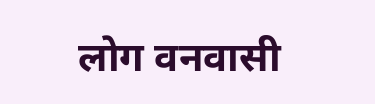लोग वनवासी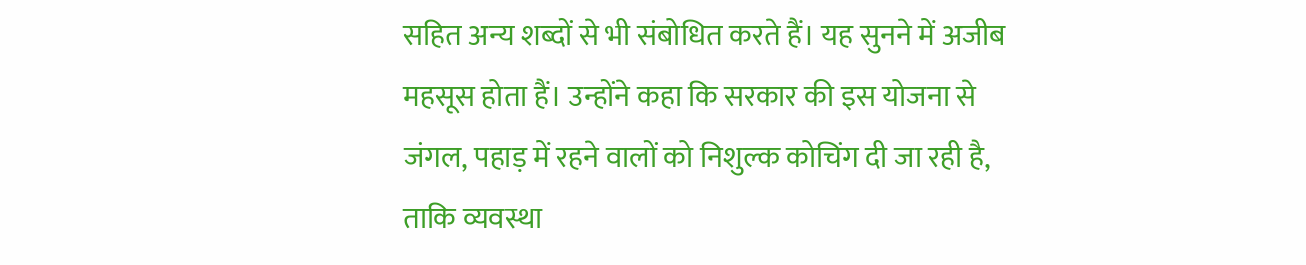सहित अन्य शब्दों से भी संबोधित करते हैं। यह सुनने में अजीब महसूस होता हैं। उन्होंने कहा कि सरकार की इस योजना से जंगल, पहाड़ में रहने वालों को निशुल्क कोचिंग दी जा रही है, ताकि व्यवस्था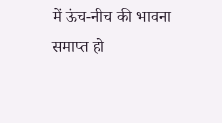में ऊंच-नीच की भावना समाप्त हो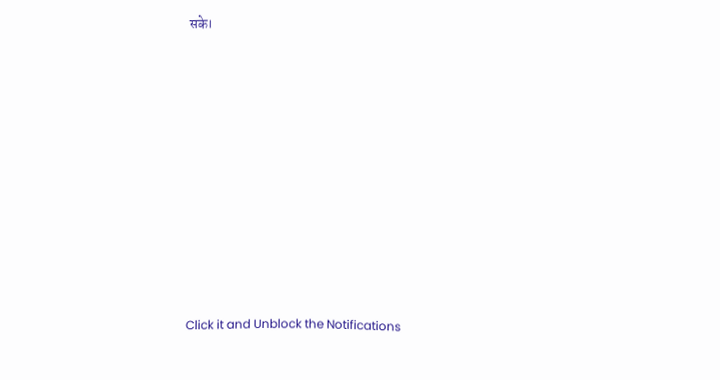सके।












Click it and Unblock the Notifications